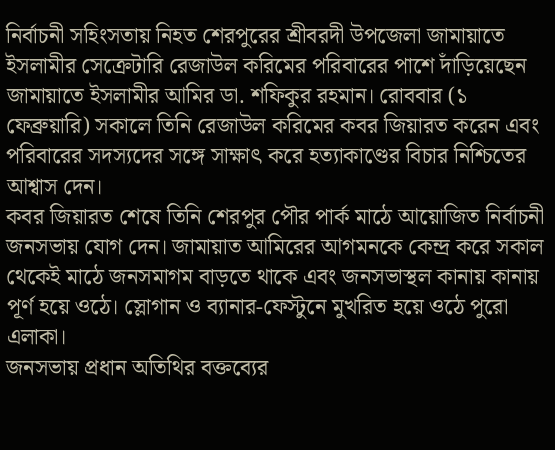নির্বাচনী সহিংসতায় নিহত শেরপুরের শ্রীবরদী উপজেলা জামায়াতে ইসলামীর সেক্রেটারি রেজাউল করিমের পরিবারের পাশে দাঁড়িয়েছেন জামায়াতে ইসলামীর আমির ডা. শফিকুর রহমান। রোববার (১ ফেব্রুয়ারি) সকালে তিনি রেজাউল করিমের কবর জিয়ারত করেন এবং পরিবারের সদস্যদের সঙ্গে সাক্ষাৎ করে হত্যাকাণ্ডের বিচার নিশ্চিতের আশ্বাস দেন।
কবর জিয়ারত শেষে তিনি শেরপুর পৌর পার্ক মাঠে আয়োজিত নির্বাচনী জনসভায় যোগ দেন। জামায়াত আমিরের আগমনকে কেন্দ্র করে সকাল থেকেই মাঠে জনসমাগম বাড়তে থাকে এবং জনসভাস্থল কানায় কানায় পূর্ণ হয়ে ওঠে। স্লোগান ও ব্যানার-ফেস্টুনে মুখরিত হয়ে ওঠে পুরো এলাকা।
জনসভায় প্রধান অতিথির বক্তব্যের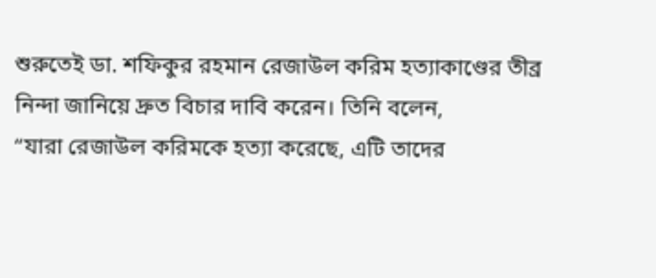শুরুতেই ডা. শফিকুর রহমান রেজাউল করিম হত্যাকাণ্ডের তীব্র নিন্দা জানিয়ে দ্রুত বিচার দাবি করেন। তিনি বলেন,
“যারা রেজাউল করিমকে হত্যা করেছে, এটি তাদের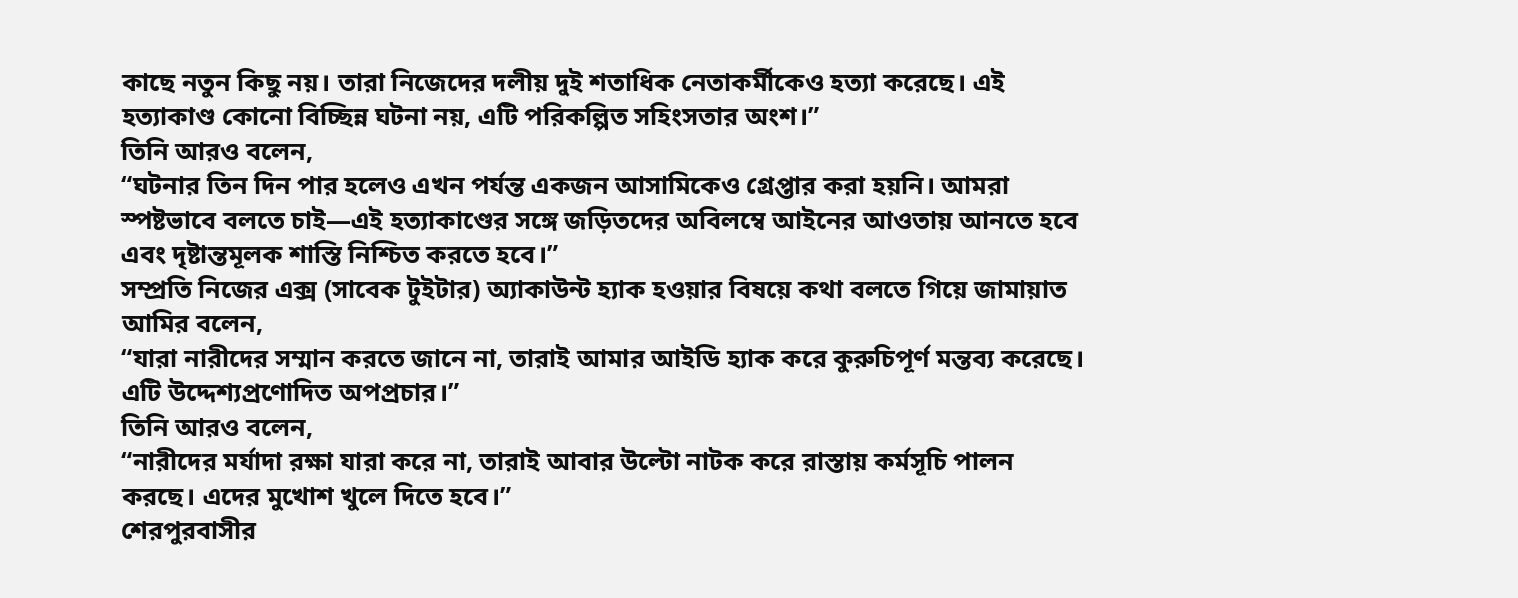কাছে নতুন কিছু নয়। তারা নিজেদের দলীয় দুই শতাধিক নেতাকর্মীকেও হত্যা করেছে। এই হত্যাকাণ্ড কোনো বিচ্ছিন্ন ঘটনা নয়, এটি পরিকল্পিত সহিংসতার অংশ।”
তিনি আরও বলেন,
“ঘটনার তিন দিন পার হলেও এখন পর্যন্ত একজন আসামিকেও গ্রেপ্তার করা হয়নি। আমরা স্পষ্টভাবে বলতে চাই—এই হত্যাকাণ্ডের সঙ্গে জড়িতদের অবিলম্বে আইনের আওতায় আনতে হবে এবং দৃষ্টান্তমূলক শাস্তি নিশ্চিত করতে হবে।”
সম্প্রতি নিজের এক্স (সাবেক টুইটার) অ্যাকাউন্ট হ্যাক হওয়ার বিষয়ে কথা বলতে গিয়ে জামায়াত আমির বলেন,
“যারা নারীদের সম্মান করতে জানে না, তারাই আমার আইডি হ্যাক করে কুরুচিপূর্ণ মন্তব্য করেছে। এটি উদ্দেশ্যপ্রণোদিত অপপ্রচার।”
তিনি আরও বলেন,
“নারীদের মর্যাদা রক্ষা যারা করে না, তারাই আবার উল্টো নাটক করে রাস্তায় কর্মসূচি পালন করছে। এদের মুখোশ খুলে দিতে হবে।”
শেরপুরবাসীর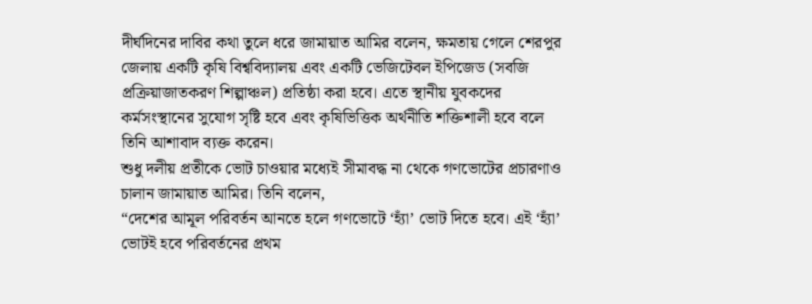দীর্ঘদিনের দাবির কথা তুলে ধরে জামায়াত আমির বলেন, ক্ষমতায় গেলে শেরপুর জেলায় একটি কৃষি বিশ্ববিদ্যালয় এবং একটি ভেজিটেবল ইপিজেড (সবজি প্রক্রিয়াজাতকরণ শিল্পাঞ্চল) প্রতিষ্ঠা করা হবে। এতে স্থানীয় যুবকদের কর্মসংস্থানের সুযোগ সৃষ্টি হবে এবং কৃষিভিত্তিক অর্থনীতি শক্তিশালী হবে বলে তিনি আশাবাদ ব্যক্ত করেন।
শুধু দলীয় প্রতীকে ভোট চাওয়ার মধ্যেই সীমাবদ্ধ না থেকে গণভোটের প্রচারণাও চালান জামায়াত আমির। তিনি বলেন,
“দেশের আমূল পরিবর্তন আনতে হলে গণভোটে ‘হ্যাঁ’ ভোট দিতে হবে। এই ‘হ্যাঁ’ ভোটই হবে পরিবর্তনের প্রথম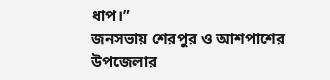ধাপ।”
জনসভায় শেরপুর ও আশপাশের উপজেলার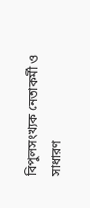বিপুলসংখ্যক নেতাকর্মী ও সাধারণ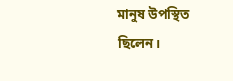মানুষ উপস্থিত ছিলেন।